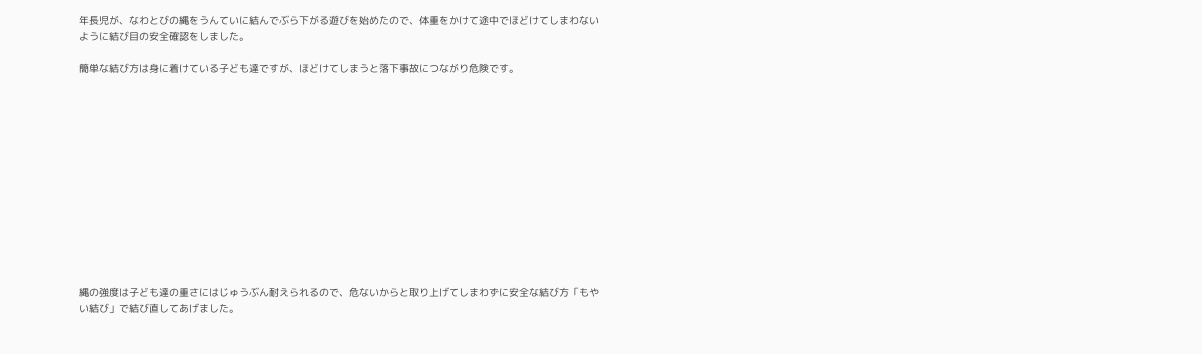年長児が、なわとびの縄をうんていに結んでぶら下がる遊びを始めたので、体重をかけて途中でほどけてしまわないように結び目の安全確認をしました。

簡単な結び方は身に着けている子ども達ですが、ほどけてしまうと落下事故につながり危険です。













縄の強度は子ども達の重さにはじゅうぶん耐えられるので、危ないからと取り上げてしまわずに安全な結び方「もやい結び」で結び直してあげました。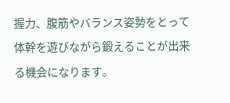握力、腹筋やバランス姿勢をとって体幹を遊びながら鍛えることが出来る機会になります。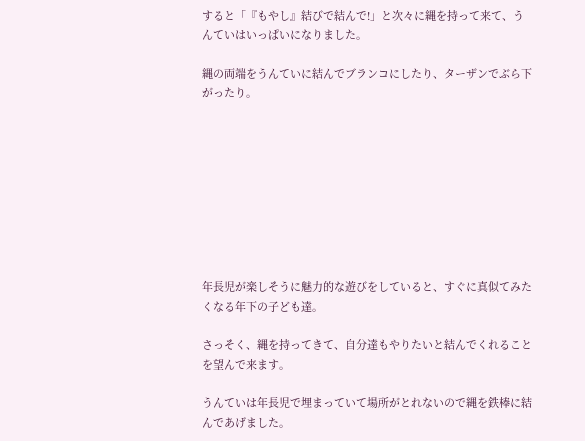すると「『もやし』結びで結んで!」と次々に縄を持って来て、うんていはいっぱいになりました。

縄の両端をうんていに結んでブランコにしたり、ターザンでぶら下がったり。









年長児が楽しそうに魅力的な遊びをしていると、すぐに真似てみたくなる年下の子ども達。

さっそく、縄を持ってきて、自分達もやりたいと結んでくれることを望んで来ます。

うんていは年長児で埋まっていて場所がとれないので縄を鉄棒に結んであげました。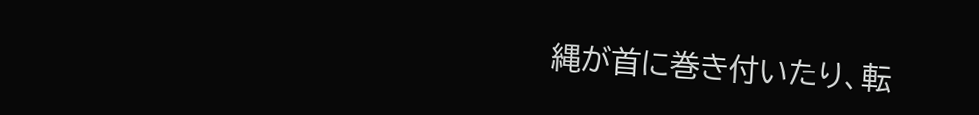縄が首に巻き付いたり、転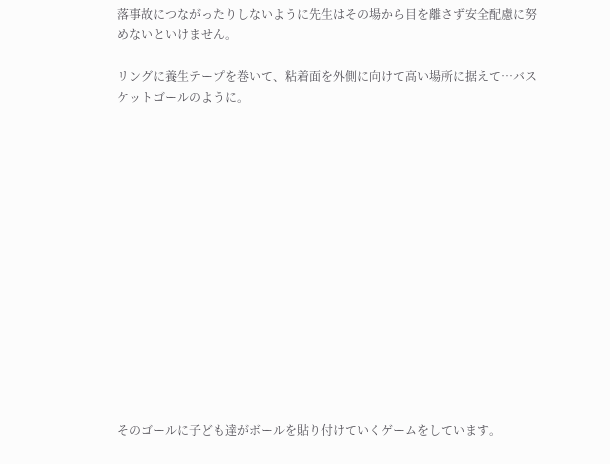落事故につながったりしないように先生はその場から目を離さず安全配慮に努めないといけません。

リングに養生テープを巻いて、粘着面を外側に向けて高い場所に据えて…バスケットゴールのように。















そのゴールに子ども達がボールを貼り付けていくゲームをしています。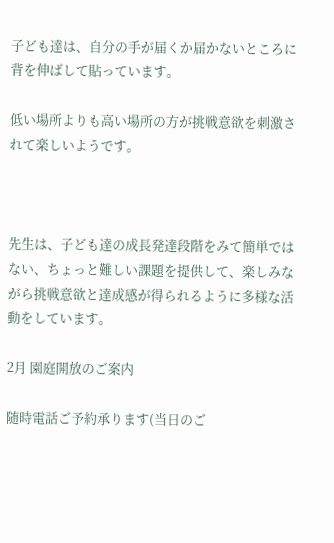子ども達は、自分の手が届くか届かないところに背を伸ばして貼っています。

低い場所よりも高い場所の方が挑戦意欲を刺激されて楽しいようです。



先生は、子ども達の成長発達段階をみて簡単ではない、ちょっと難しい課題を提供して、楽しみながら挑戦意欲と達成感が得られるように多様な活動をしています。

2月 園庭開放のご案内

随時電話ご予約承ります(当日のご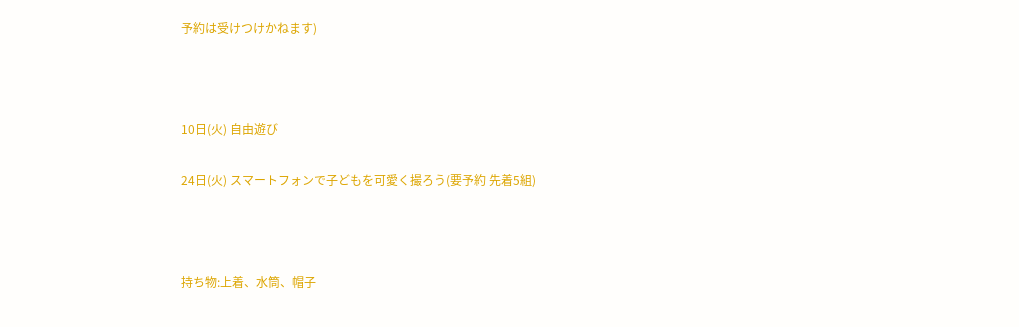予約は受けつけかねます)



10日(火) 自由遊び

24日(火) スマートフォンで子どもを可愛く撮ろう(要予約 先着5組)



持ち物:上着、水筒、帽子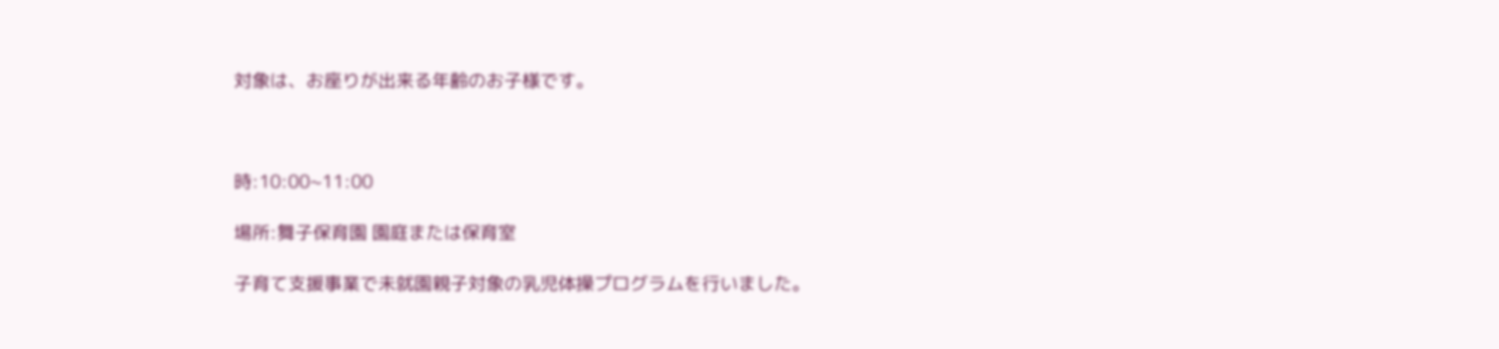対象は、お座りが出来る年齢のお子様です。



時:10:00~11:00

場所:舞子保育園 園庭または保育室

子育て支援事業で未就園親子対象の乳児体操プログラムを行いました。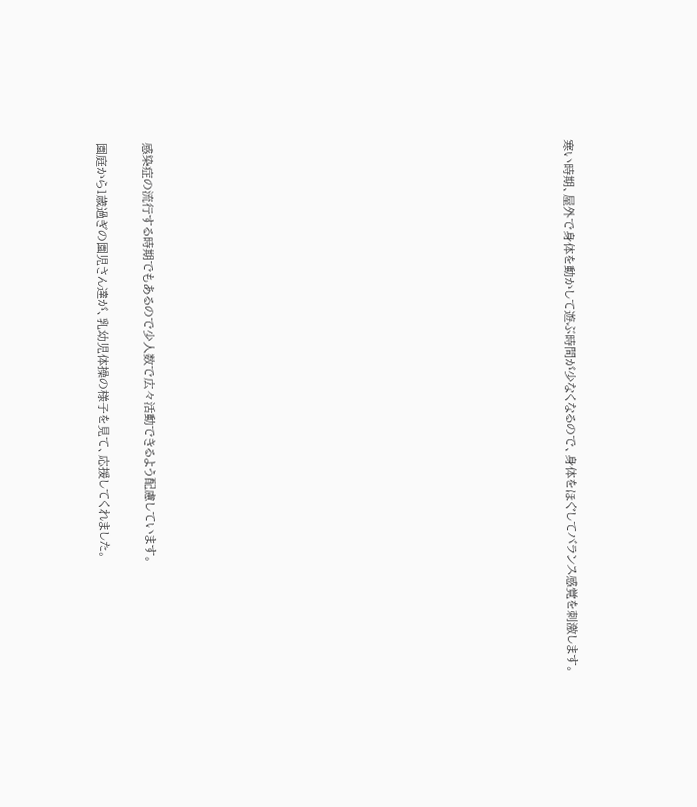寒い時期、屋外で身体を動かして遊ぶ時間が少なくなるので、身体をほぐしてバランス感覚を刺激します。

















感染症の流行する時期でもあるので少人数で広々活動できるよう配慮しています。

園庭から1歳過ぎの園児さん達が、乳幼児体操の様子を見て、応援してくれました。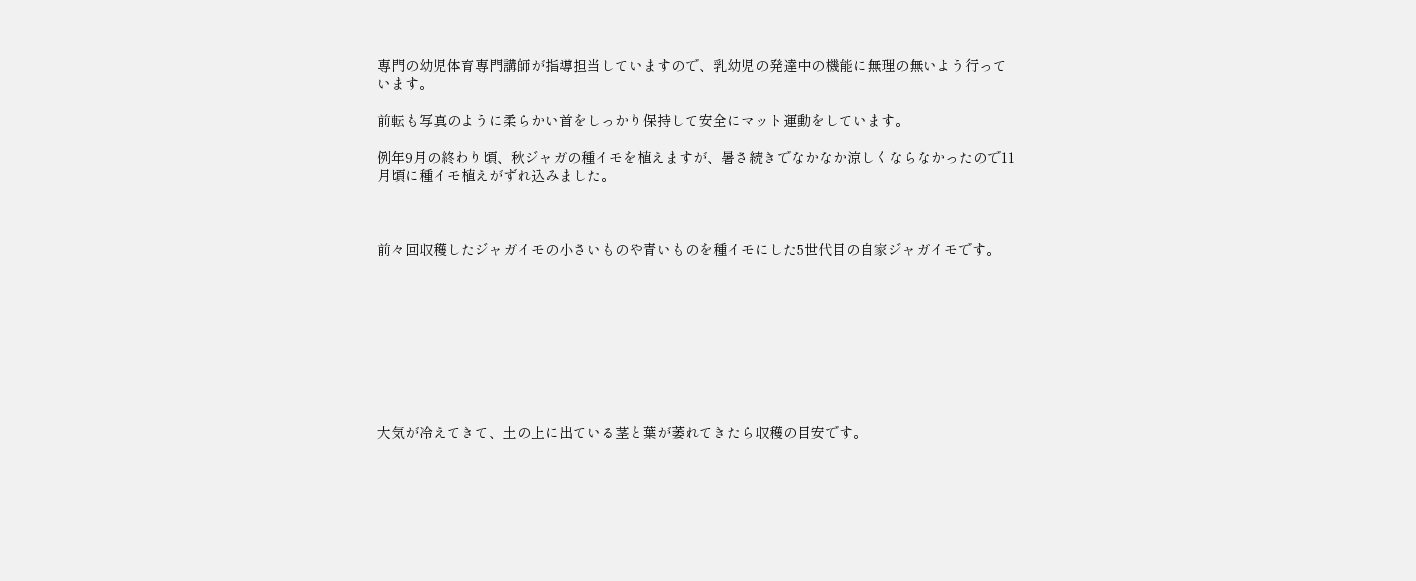専門の幼児体育専門講師が指導担当していますので、乳幼児の発達中の機能に無理の無いよう行っています。

前転も写真のように柔らかい首をしっかり保持して安全にマット運動をしています。

例年9月の終わり頃、秋ジャガの種イモを植えますが、暑さ続きでなかなか涼しくならなかったので11月頃に種イモ植えがずれ込みました。



前々回収穫したジャガイモの小さいものや青いものを種イモにした5世代目の自家ジャガイモです。









大気が冷えてきて、土の上に出ている茎と葉が萎れてきたら収穫の目安です。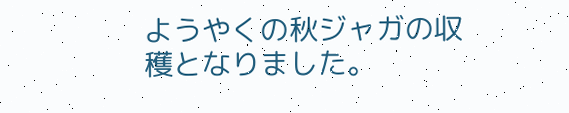ようやくの秋ジャガの収穫となりました。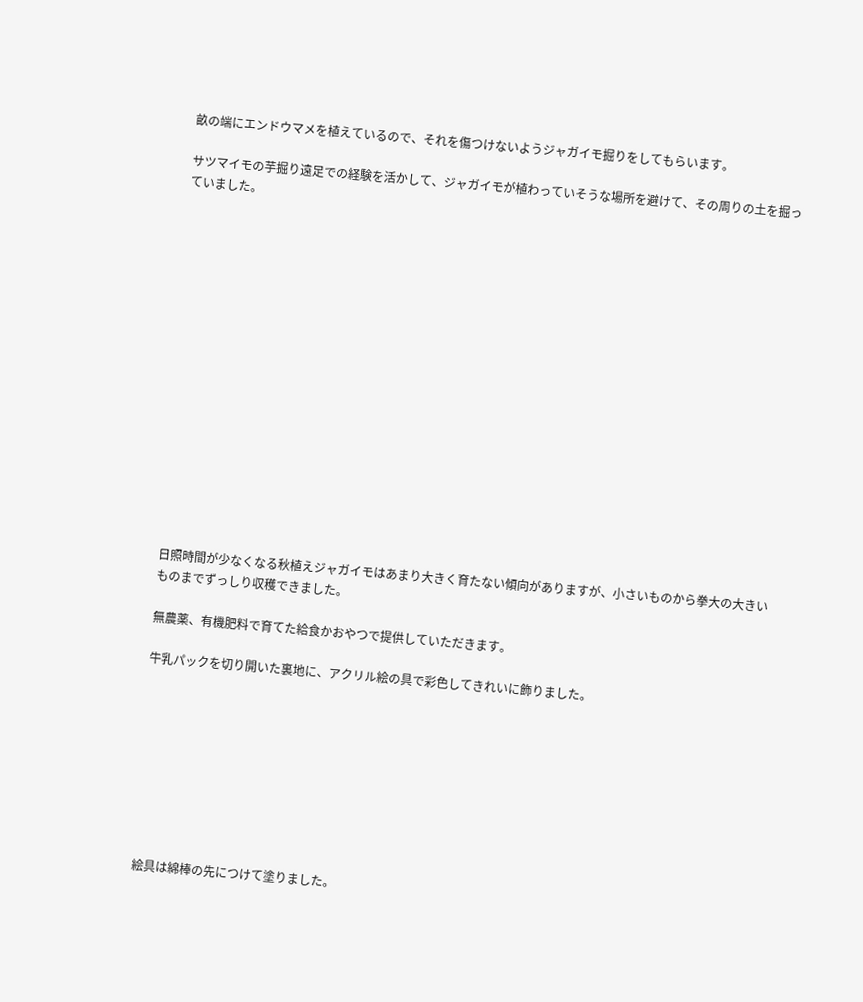畝の端にエンドウマメを植えているので、それを傷つけないようジャガイモ掘りをしてもらいます。

サツマイモの芋掘り遠足での経験を活かして、ジャガイモが植わっていそうな場所を避けて、その周りの土を掘っていました。

















日照時間が少なくなる秋植えジャガイモはあまり大きく育たない傾向がありますが、小さいものから拳大の大きいものまでずっしり収穫できました。

無農薬、有機肥料で育てた給食かおやつで提供していただきます。

牛乳パックを切り開いた裏地に、アクリル絵の具で彩色してきれいに飾りました。









絵具は綿棒の先につけて塗りました。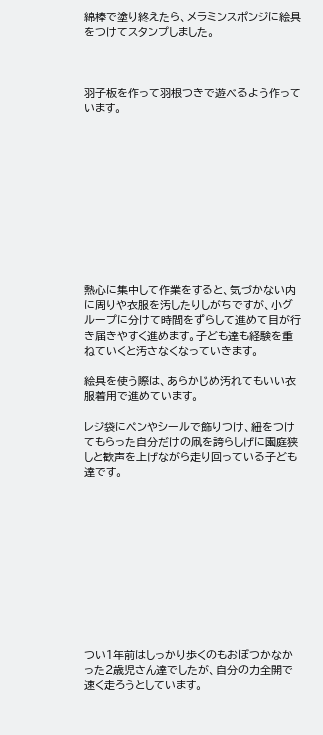綿棒で塗り終えたら、メラミンスポンジに絵具をつけてスタンプしました。



羽子板を作って羽根つきで遊べるよう作っています。











熱心に集中して作業をすると、気づかない内に周りや衣服を汚したりしがちですが、小グループに分けて時間をずらして進めて目が行き届きやすく進めます。子ども達も経験を重ねていくと汚さなくなっていきます。

絵具を使う際は、あらかじめ汚れてもいい衣服着用で進めています。

レジ袋にペンやシールで飾りつけ、紐をつけてもらった自分だけの凧を誇らしげに園庭狭しと歓声を上げながら走り回っている子ども達です。











つい1年前はしっかり歩くのもおぼつかなかった2歳児さん達でしたが、自分の力全開で速く走ろうとしています。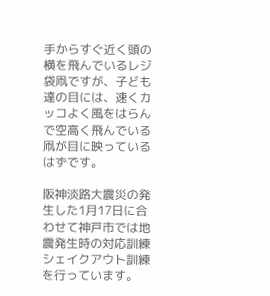手からすぐ近く頭の横を飛んでいるレジ袋凧ですが、子ども達の目には、速くカッコよく風をはらんで空高く飛んでいる凧が目に映っているはずです。

阪神淡路大震災の発生した1月17日に合わせて神戸市では地震発生時の対応訓練 シェイクアウト訓練を行っています。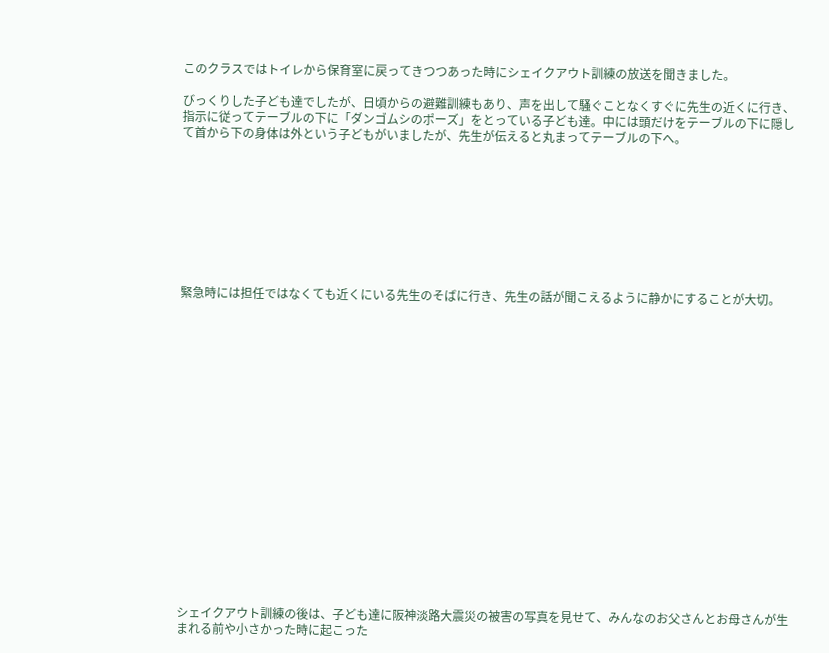このクラスではトイレから保育室に戻ってきつつあった時にシェイクアウト訓練の放送を聞きました。

びっくりした子ども達でしたが、日頃からの避難訓練もあり、声を出して騒ぐことなくすぐに先生の近くに行き、指示に従ってテーブルの下に「ダンゴムシのポーズ」をとっている子ども達。中には頭だけをテーブルの下に隠して首から下の身体は外という子どもがいましたが、先生が伝えると丸まってテーブルの下へ。









緊急時には担任ではなくても近くにいる先生のそばに行き、先生の話が聞こえるように静かにすることが大切。



















シェイクアウト訓練の後は、子ども達に阪神淡路大震災の被害の写真を見せて、みんなのお父さんとお母さんが生まれる前や小さかった時に起こった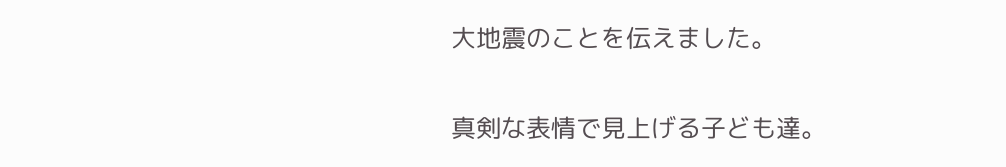大地震のことを伝えました。

真剣な表情で見上げる子ども達。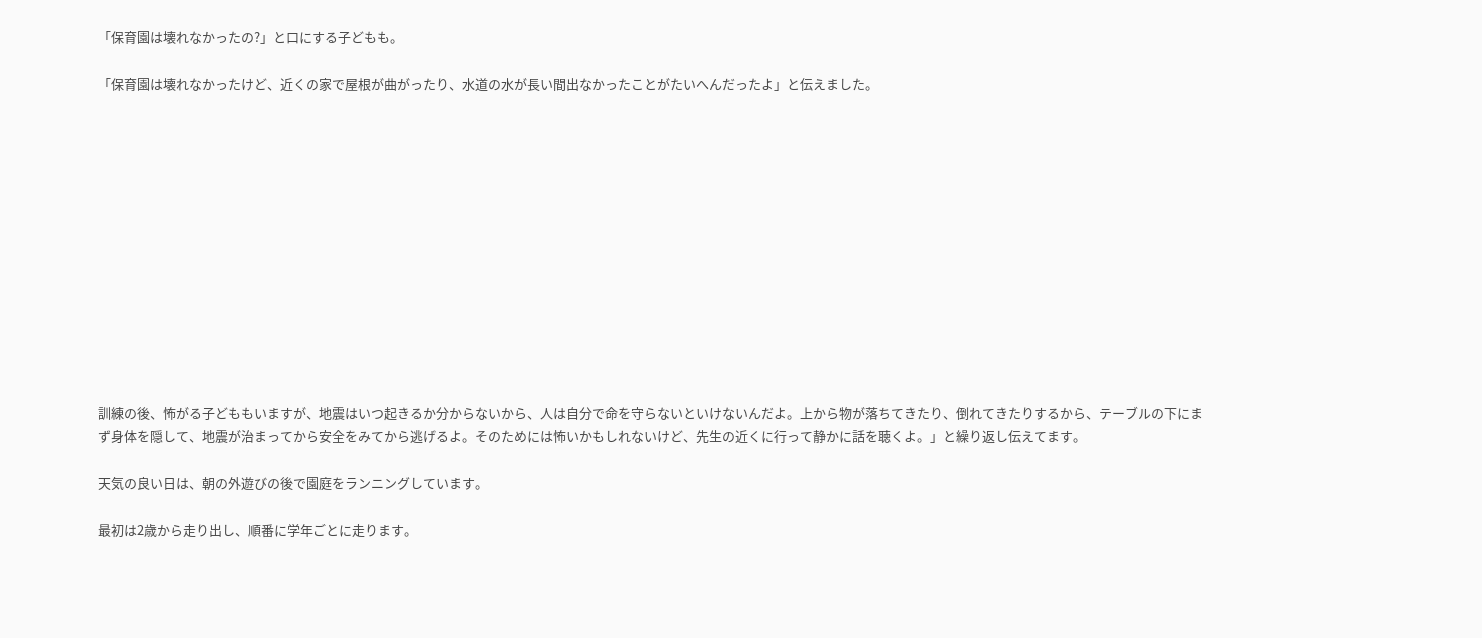「保育園は壊れなかったの?」と口にする子どもも。

「保育園は壊れなかったけど、近くの家で屋根が曲がったり、水道の水が長い間出なかったことがたいへんだったよ」と伝えました。













訓練の後、怖がる子どももいますが、地震はいつ起きるか分からないから、人は自分で命を守らないといけないんだよ。上から物が落ちてきたり、倒れてきたりするから、テーブルの下にまず身体を隠して、地震が治まってから安全をみてから逃げるよ。そのためには怖いかもしれないけど、先生の近くに行って静かに話を聴くよ。」と繰り返し伝えてます。

天気の良い日は、朝の外遊びの後で園庭をランニングしています。

最初は2歳から走り出し、順番に学年ごとに走ります。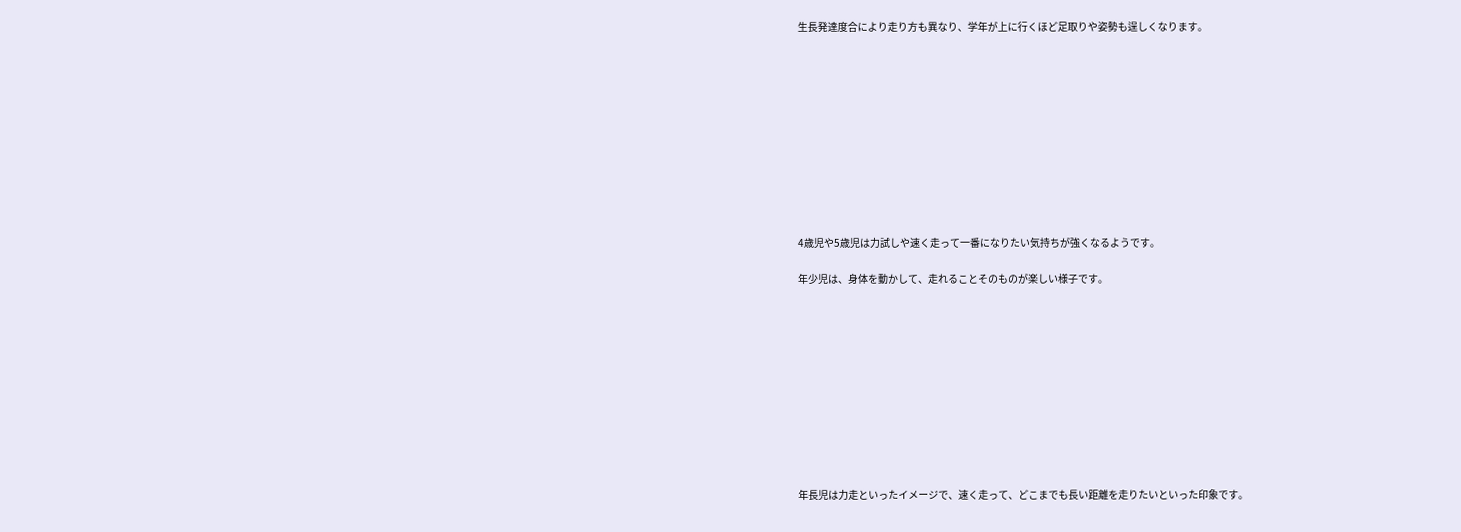生長発達度合により走り方も異なり、学年が上に行くほど足取りや姿勢も逞しくなります。











4歳児や5歳児は力試しや速く走って一番になりたい気持ちが強くなるようです。

年少児は、身体を動かして、走れることそのものが楽しい様子です。











年長児は力走といったイメージで、速く走って、どこまでも長い距離を走りたいといった印象です。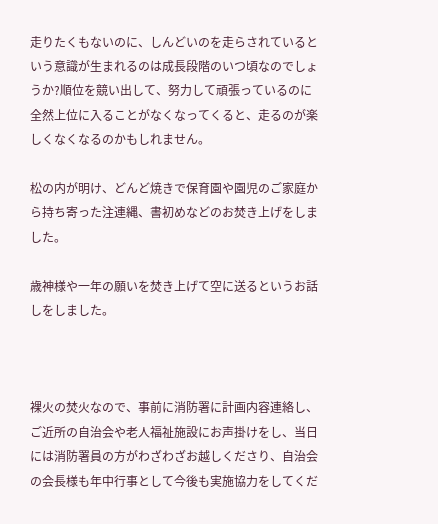走りたくもないのに、しんどいのを走らされているという意識が生まれるのは成長段階のいつ頃なのでしょうか?順位を競い出して、努力して頑張っているのに全然上位に入ることがなくなってくると、走るのが楽しくなくなるのかもしれません。

松の内が明け、どんど焼きで保育園や園児のご家庭から持ち寄った注連縄、書初めなどのお焚き上げをしました。

歳神様や一年の願いを焚き上げて空に送るというお話しをしました。



裸火の焚火なので、事前に消防署に計画内容連絡し、ご近所の自治会や老人福祉施設にお声掛けをし、当日には消防署員の方がわざわざお越しくださり、自治会の会長様も年中行事として今後も実施協力をしてくだ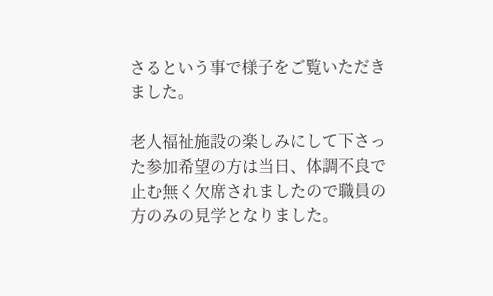さるという事で様子をご覧いただきました。

老人福祉施設の楽しみにして下さった参加希望の方は当日、体調不良で止む無く欠席されましたので職員の方のみの見学となりました。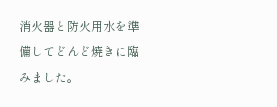消火器と防火用水を準備してどんど焼きに臨みました。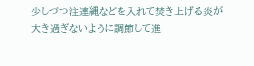少しづつ注連縄などを入れて焚き上げる炎が大き過ぎないように調節して進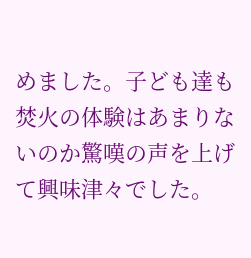めました。子ども達も焚火の体験はあまりないのか驚嘆の声を上げて興味津々でした。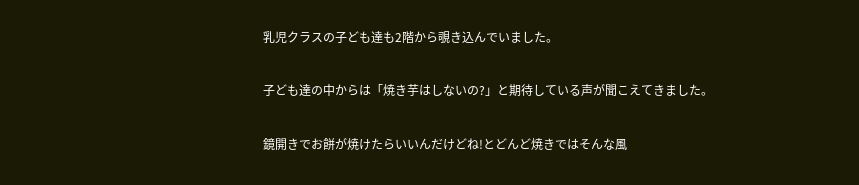乳児クラスの子ども達も2階から覗き込んでいました。

子ども達の中からは「焼き芋はしないの?」と期待している声が聞こえてきました。

鏡開きでお餅が焼けたらいいんだけどね!とどんど焼きではそんな風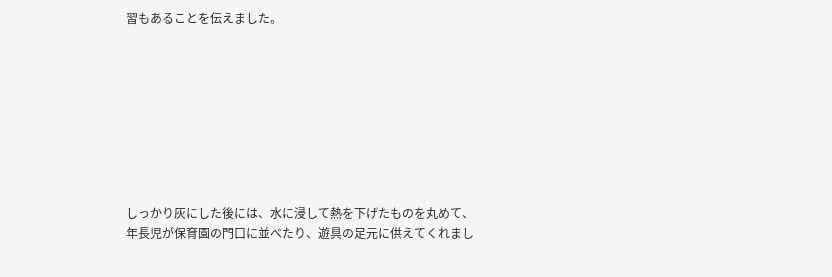習もあることを伝えました。









しっかり灰にした後には、水に浸して熱を下げたものを丸めて、年長児が保育園の門口に並べたり、遊具の足元に供えてくれまし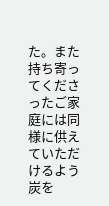た。また持ち寄ってくださったご家庭には同様に供えていただけるよう炭を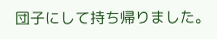団子にして持ち帰りました。